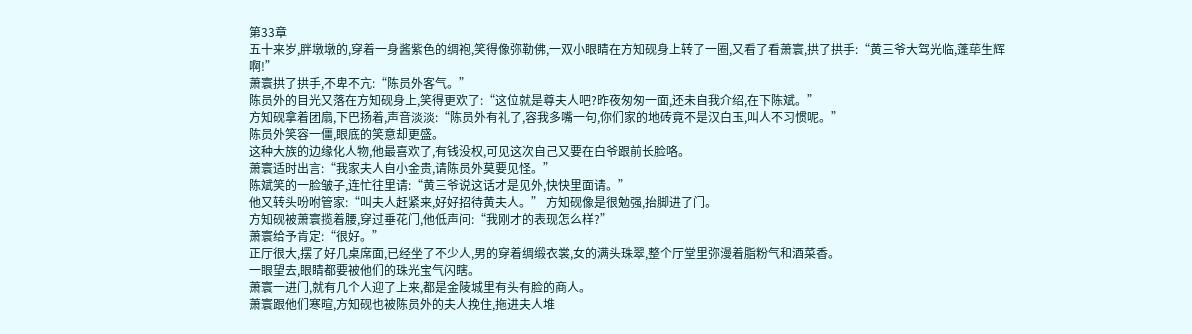第33章
五十来岁,胖墩墩的,穿着一身酱紫色的绸袍,笑得像弥勒佛,一双小眼睛在方知砚身上转了一圈,又看了看萧寰,拱了拱手:“黄三爷大驾光临,蓬荜生辉啊!”
萧寰拱了拱手,不卑不亢:“陈员外客气。”
陈员外的目光又落在方知砚身上,笑得更欢了:“这位就是尊夫人吧?昨夜匆匆一面,还未自我介绍,在下陈斌。”
方知砚拿着团扇,下巴扬着,声音淡淡:“陈员外有礼了,容我多嘴一句,你们家的地砖竟不是汉白玉,叫人不习惯呢。”
陈员外笑容一僵,眼底的笑意却更盛。
这种大族的边缘化人物,他最喜欢了,有钱没权,可见这次自己又要在白爷跟前长脸咯。
萧寰适时出言:“我家夫人自小金贵,请陈员外莫要见怪。”
陈斌笑的一脸皱子,连忙往里请:“黄三爷说这话才是见外,快快里面请。”
他又转头吩咐管家:“叫夫人赶紧来,好好招待黄夫人。” 方知砚像是很勉强,抬脚进了门。
方知砚被萧寰揽着腰,穿过垂花门,他低声问:“我刚才的表现怎么样?”
萧寰给予肯定:“很好。”
正厅很大,摆了好几桌席面,已经坐了不少人,男的穿着绸缎衣裳,女的满头珠翠,整个厅堂里弥漫着脂粉气和酒菜香。
一眼望去,眼睛都要被他们的珠光宝气闪瞎。
萧寰一进门,就有几个人迎了上来,都是金陵城里有头有脸的商人。
萧寰跟他们寒暄,方知砚也被陈员外的夫人挽住,拖进夫人堆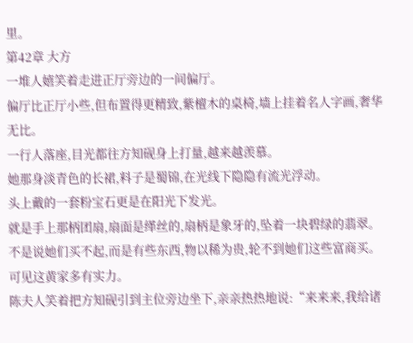里。
第42章 大方
一堆人嬉笑着走进正厅旁边的一间偏厅。
偏厅比正厅小些,但布置得更精致,紫檀木的桌椅,墙上挂着名人字画,奢华无比。
一行人落座,目光都往方知砚身上打量,越来越羡慕。
她那身淡青色的长裙,料子是蜀锦,在光线下隐隐有流光浮动。
头上戴的一套粉宝石更是在阳光下发光。
就是手上那柄团扇,扇面是缂丝的,扇柄是象牙的,坠着一块碧绿的翡翠。
不是说她们买不起,而是有些东西,物以稀为贵,轮不到她们这些富商买。
可见这黄家多有实力。
陈夫人笑着把方知砚引到主位旁边坐下,亲亲热热地说:“来来来,我给诸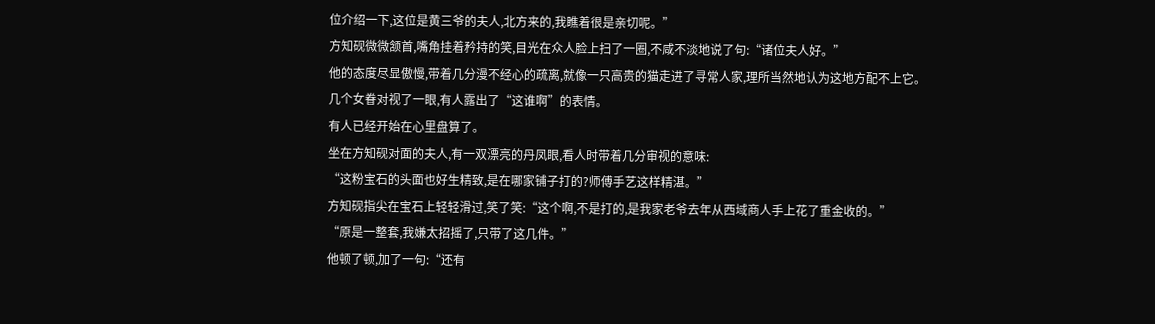位介绍一下,这位是黄三爷的夫人,北方来的,我瞧着很是亲切呢。”
方知砚微微颔首,嘴角挂着矜持的笑,目光在众人脸上扫了一圈,不咸不淡地说了句:“诸位夫人好。”
他的态度尽显傲慢,带着几分漫不经心的疏离,就像一只高贵的猫走进了寻常人家,理所当然地认为这地方配不上它。
几个女眷对视了一眼,有人露出了“这谁啊”的表情。
有人已经开始在心里盘算了。
坐在方知砚对面的夫人,有一双漂亮的丹凤眼,看人时带着几分审视的意味:
“这粉宝石的头面也好生精致,是在哪家铺子打的?师傅手艺这样精湛。”
方知砚指尖在宝石上轻轻滑过,笑了笑:“这个啊,不是打的,是我家老爷去年从西域商人手上花了重金收的。”
“原是一整套,我嫌太招摇了,只带了这几件。”
他顿了顿,加了一句:“还有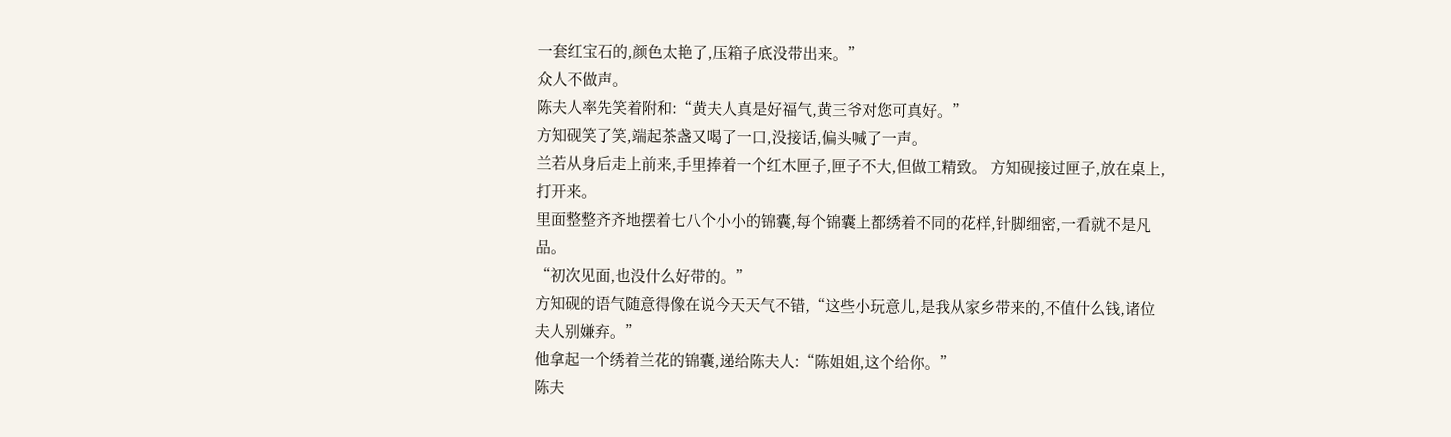一套红宝石的,颜色太艳了,压箱子底没带出来。”
众人不做声。
陈夫人率先笑着附和:“黄夫人真是好福气,黄三爷对您可真好。”
方知砚笑了笑,端起茶盏又喝了一口,没接话,偏头喊了一声。
兰若从身后走上前来,手里捧着一个红木匣子,匣子不大,但做工精致。 方知砚接过匣子,放在桌上,打开来。
里面整整齐齐地摆着七八个小小的锦囊,每个锦囊上都绣着不同的花样,针脚细密,一看就不是凡品。
“初次见面,也没什么好带的。”
方知砚的语气随意得像在说今天天气不错,“这些小玩意儿,是我从家乡带来的,不值什么钱,诸位夫人别嫌弃。”
他拿起一个绣着兰花的锦囊,递给陈夫人:“陈姐姐,这个给你。”
陈夫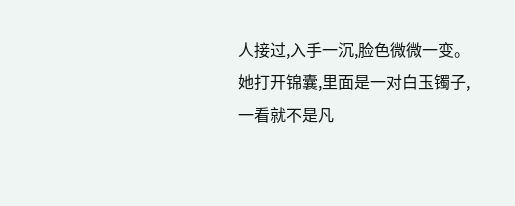人接过,入手一沉,脸色微微一变。
她打开锦囊,里面是一对白玉镯子,一看就不是凡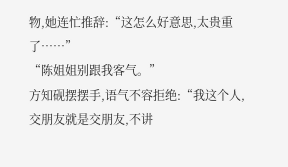物,她连忙推辞:“这怎么好意思,太贵重了……”
“陈姐姐别跟我客气。”
方知砚摆摆手,语气不容拒绝:“我这个人,交朋友就是交朋友,不讲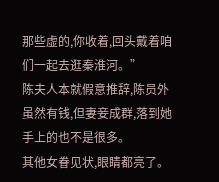那些虚的,你收着,回头戴着咱们一起去逛秦淮河。”
陈夫人本就假意推辞,陈员外虽然有钱,但妻妾成群,落到她手上的也不是很多。
其他女眷见状,眼睛都亮了。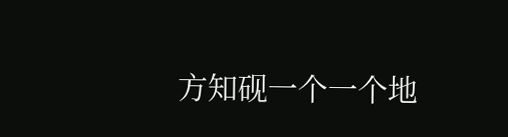方知砚一个一个地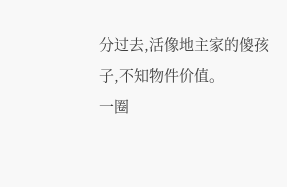分过去,活像地主家的傻孩子,不知物件价值。
一圈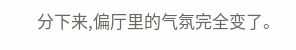分下来,偏厅里的气氛完全变了。